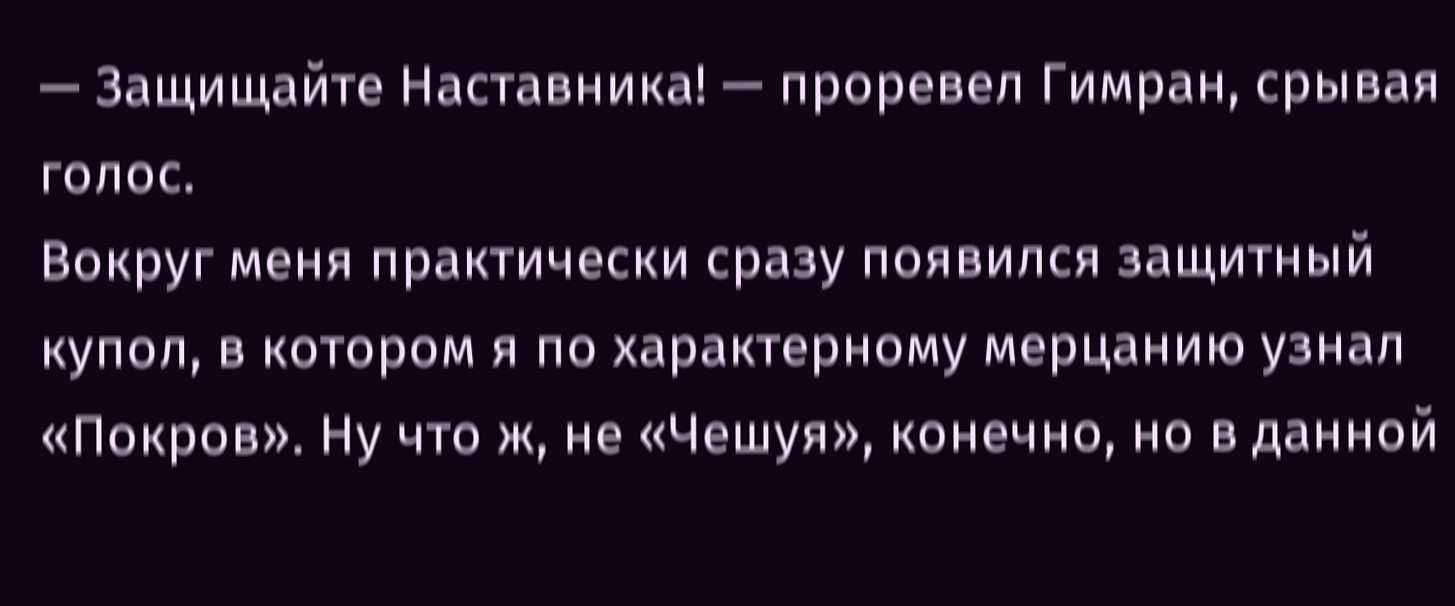— Защищайте Наставника! — проревел Гимран, срывая голос.
Вокруг меня практически сразу появился защитный купол, в котором я по характерному мерцанию узнал «Покров». Ну что ж, не «Чешуя», конечно, но в данной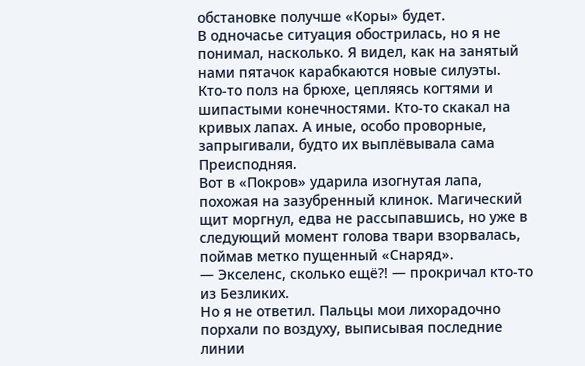обстановке получше «Коры» будет.
В одночасье ситуация обострилась, но я не понимал, насколько. Я видел, как на занятый нами пятачок карабкаются новые силуэты. Кто-то полз на брюхе, цепляясь когтями и шипастыми конечностями. Кто-то скакал на кривых лапах. А иные, особо проворные, запрыгивали, будто их выплёвывала сама Преисподняя.
Вот в «Покров» ударила изогнутая лапа, похожая на зазубренный клинок. Магический щит моргнул, едва не рассыпавшись, но уже в следующий момент голова твари взорвалась, поймав метко пущенный «Снаряд».
— Экселенс, сколько ещё⁈ — прокричал кто-то из Безликих.
Но я не ответил. Пальцы мои лихорадочно порхали по воздуху, выписывая последние линии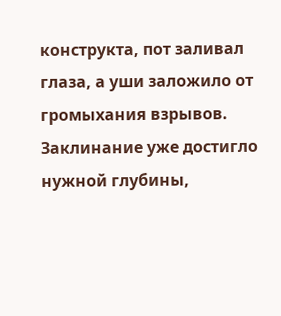конструкта, пот заливал глаза, а уши заложило от громыхания взрывов. Заклинание уже достигло нужной глубины,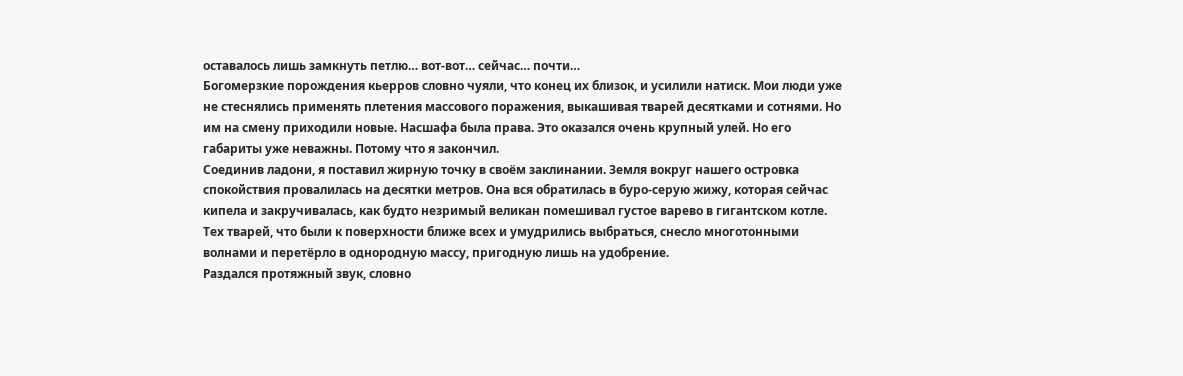оставалось лишь замкнуть петлю… вот-вот… сейчас… почти…
Богомерзкие порождения кьерров словно чуяли, что конец их близок, и усилили натиск. Мои люди уже не стеснялись применять плетения массового поражения, выкашивая тварей десятками и сотнями. Но им на смену приходили новые. Насшафа была права. Это оказался очень крупный улей. Но его габариты уже неважны. Потому что я закончил.
Соединив ладони, я поставил жирную точку в своём заклинании. Земля вокруг нашего островка спокойствия провалилась на десятки метров. Она вся обратилась в буро-серую жижу, которая сейчас кипела и закручивалась, как будто незримый великан помешивал густое варево в гигантском котле. Тех тварей, что были к поверхности ближе всех и умудрились выбраться, снесло многотонными волнами и перетёрло в однородную массу, пригодную лишь на удобрение.
Раздался протяжный звук, словно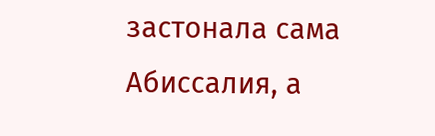застонала сама Абиссалия, а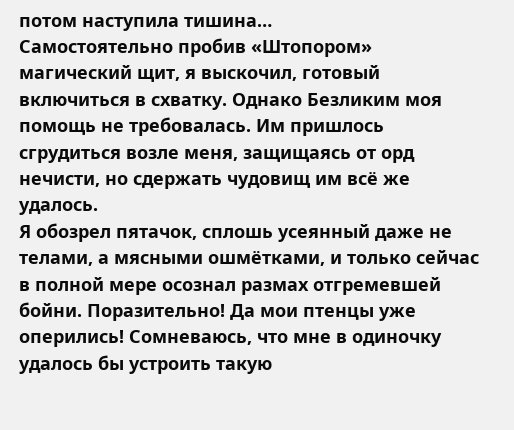потом наступила тишина…
Самостоятельно пробив «Штопором» магический щит, я выскочил, готовый включиться в схватку. Однако Безликим моя помощь не требовалась. Им пришлось сгрудиться возле меня, защищаясь от орд нечисти, но сдержать чудовищ им всё же удалось.
Я обозрел пятачок, сплошь усеянный даже не телами, а мясными ошмётками, и только сейчас в полной мере осознал размах отгремевшей бойни. Поразительно! Да мои птенцы уже оперились! Сомневаюсь, что мне в одиночку удалось бы устроить такую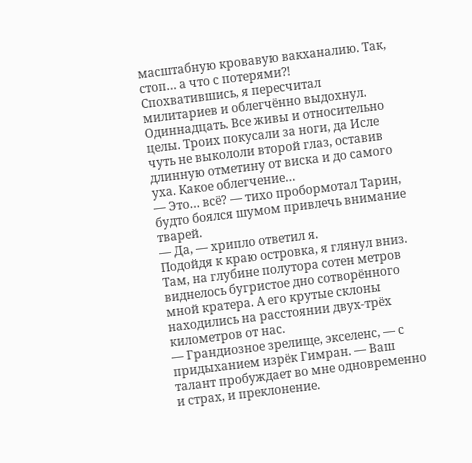масштабную кровавую вакханалию. Так, стоп… а что с потерями⁈
Спохватившись, я пересчитал милитариев и облегчённо выдохнул. Одиннадцать. Все живы и относительно целы. Троих покусали за ноги, да Исле чуть не выкололи второй глаз, оставив длинную отметину от виска и до самого уха. Какое облегчение…
— Это… всё? — тихо пробормотал Тарин, будто боялся шумом привлечь внимание тварей.
— Да, — хрипло ответил я.
Подойдя к краю островка, я глянул вниз. Там, на глубине полутора сотен метров виднелось бугристое дно сотворённого мной кратера. А его крутые склоны находились на расстоянии двух-трёх километров от нас.
— Грандиозное зрелище, экселенс, — с придыханием изрёк Гимран. — Ваш талант пробуждает во мне одновременно и страх, и преклонение.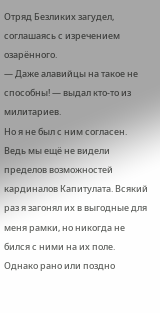Отряд Безликих загудел, соглашаясь с изречением озарённого.
— Даже алавийцы на такое не способны! — выдал кто-то из милитариев.
Но я не был с ним согласен. Ведь мы ещё не видели пределов возможностей кардиналов Капитулата. Всякий раз я загонял их в выгодные для меня рамки, но никогда не бился с ними на их поле. Однако рано или поздно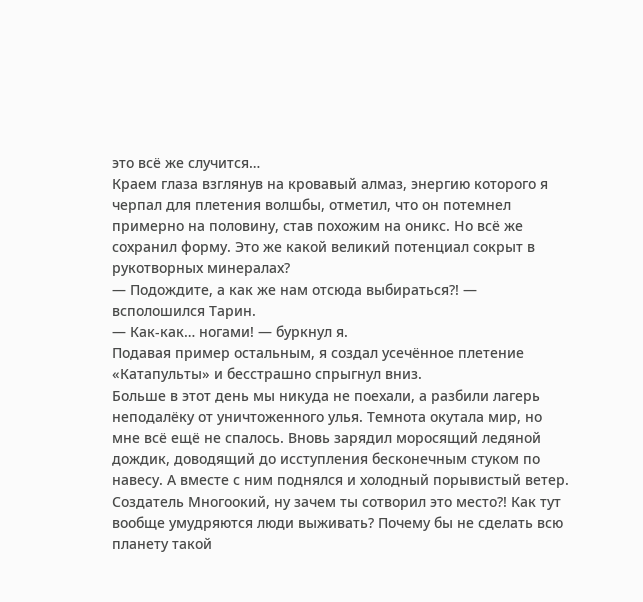это всё же случится…
Краем глаза взглянув на кровавый алмаз, энергию которого я черпал для плетения волшбы, отметил, что он потемнел примерно на половину, став похожим на оникс. Но всё же сохранил форму. Это же какой великий потенциал сокрыт в рукотворных минералах?
— Подождите, а как же нам отсюда выбираться⁈ — всполошился Тарин.
— Как-как… ногами! — буркнул я.
Подавая пример остальным, я создал усечённое плетение «Катапульты» и бесстрашно спрыгнул вниз.
Больше в этот день мы никуда не поехали, а разбили лагерь неподалёку от уничтоженного улья. Темнота окутала мир, но мне всё ещё не спалось. Вновь зарядил моросящий ледяной дождик, доводящий до исступления бесконечным стуком по навесу. А вместе с ним поднялся и холодный порывистый ветер. Создатель Многоокий, ну зачем ты сотворил это место⁈ Как тут вообще умудряются люди выживать? Почему бы не сделать всю планету такой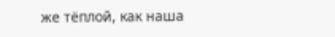же тёплой, как наша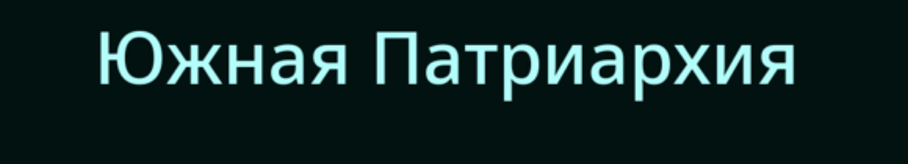Южная Патриархия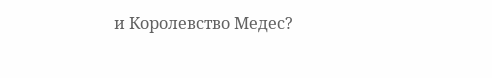и Королевство Медес?